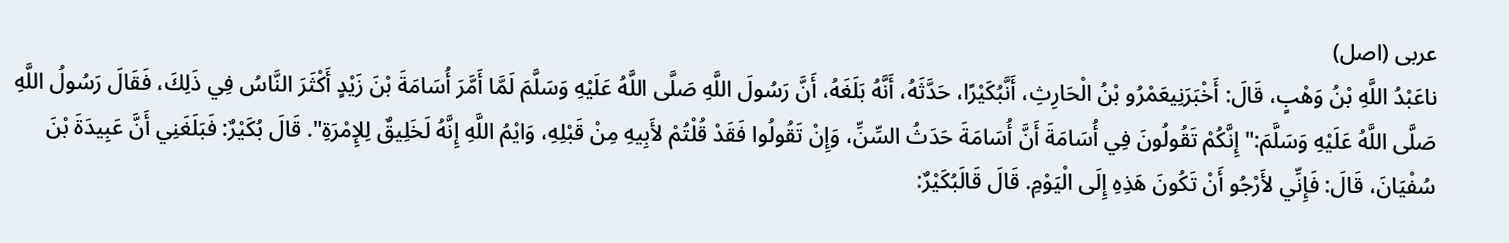عربی (اصل)
ناعَبْدُ اللَّهِ بْنُ وَهْبٍ، قَالَ: أَخْبَرَنِيعَمْرُو بْنُ الْحَارِثِ، أَنَّبُكَيْرًا، حَدَّثَهُ، أَنَّهُ بَلَغَهُ، أَنَّ رَسُولَ اللَّهِ صَلَّى اللَّهُ عَلَيْهِ وَسَلَّمَ لَمَّا أَمَّرَ أُسَامَةَ بْنَ زَيْدٍ أَكْثَرَ النَّاسُ فِي ذَلِكَ، فَقَالَ رَسُولُ اللَّهِ صَلَّى اللَّهُ عَلَيْهِ وَسَلَّمَ:" إِنَّكُمْ تَقُولُونَ فِي أُسَامَةَ أَنَّ أُسَامَةَ حَدَثُ السِّنِّ، وَإِنْ تَقُولُوا فَقَدْ قُلْتُمْ لأَبِيهِ مِنْ قَبْلِهِ، وَايْمُ اللَّهِ إِنَّهُ لَخَلِيقٌ لِلإِمْرَةِ". قَالَ بُكَيْرٌ: فَبَلَغَنِي أَنَّ عَبِيدَةَ بْنَ سُفْيَانَ، قَالَ: فَإِنِّي لأَرْجُو أَنْ تَكُونَ هَذِهِ إِلَى الْيَوْمِ. قَالَ قَالَبُكَيْرٌ: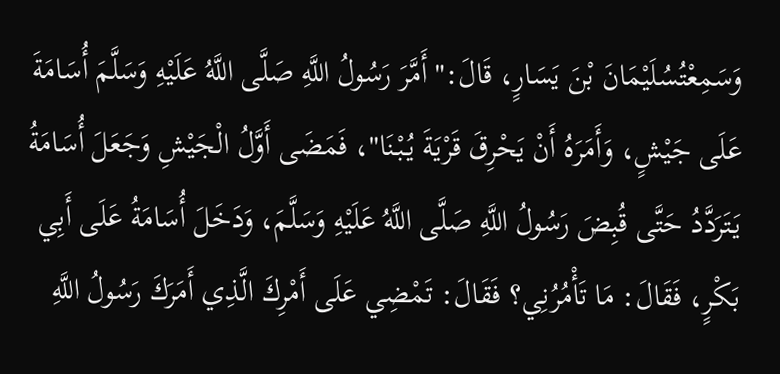وَسَمِعْتُسُلَيْمَانَ بْنَ يَسَارٍ، قَالَ:"أَمَّرَ رَسُولُ اللَّهِ صَلَّى اللَّهُ عَلَيْهِ وَسَلَّمَ أُسَامَةَ عَلَى جَيْشٍ، وَأَمَرَهُ أَنْ يَحْرِقَ قَرْيَةَ يُبْنَا"، فَمَضَى أَوَّلُ الْجَيْشِ وَجَعَلَ أُسَامَةُ يَتَرَدَّدُ حَتَّى قُبِضَ رَسُولُ اللَّهِ صَلَّى اللَّهُ عَلَيْهِ وَسَلَّمَ، وَدَخَلَ أُسَامَةُ عَلَى أَبِي بَكْرٍ، فَقَالَ: مَا تَأْمُرُنِي؟ فَقَالَ: تَمْضِي عَلَى أَمْرِكَ الَّذِي أَمَرَكَ رَسُولُ اللَّهِ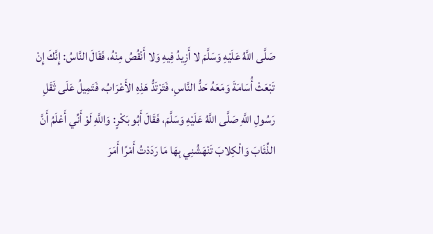صَلَّى اللَّهُ عَلَيْهِ وَسَلَّمَ لا أَزِيدُ فِيهِ وَلا أَنْقُصُ مِنْهُ، فَقَالَ النَّاسُ: إِنَّكَ إِنْ تَبْعَثْ أُسَامَةَ وَمَعَهُ حَدُّ النَّاسِ، فَتَرْتَدُّ هَذِهِ الأَعْرَابُ، فَتَمِيلُ عَلَى ثَقَلِ رَسُولِ اللَّهِ صَلَّى اللَّهُ عَلَيْهِ وَسَلَّمَ، فَقَالَ أَبُو بَكْرٍ: وَاللَّهِ لَوْ أَنِّي أَعْلَمُ أَنَّ الذِّئَابَ وَالْكِلابَ تَنْهَشُنِي بِهَا مَا رَدَدْتُ أَمْرًا أَمَرَ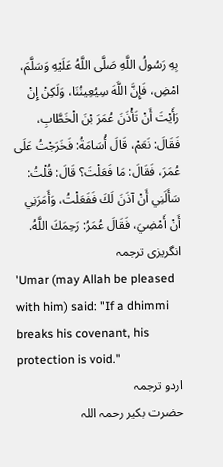بِهِ رَسُولُ اللَّهِ صَلَّى اللَّهُ عَلَيْهِ وَسَلَّمَ، امْضِ، فَإِنَّ اللَّهَ سِيُعِينُنَا، وَلَكِنْ إِنْ رَأَيْتَ أَنْ تَأْذَنَ عُمَرَ بْنَ الْخَطَّابِ، فَقَالَ: نَعَمْ، قَالَ أُسَامَةُ: فَخَرَجْتُ عَلَى عُمَرَ، فَقَالَ: مَا فَعَلْتَ؟ قَالَ: قُلْتُ: سَأَلَنِي أَنْ آذَنَ لَكَ فَفَعَلْتُ، وَأَمَرَنِي أَنْ أَمْضِيَ، فَقَالَ عُمَرُ: رَحِمَكَ اللَّهُ.
انگریزی ترجمہ
'Umar (may Allah be pleased with him) said: "If a dhimmi breaks his covenant, his protection is void."
اردو ترجمہ
حضرت بکیر رحمہ اللہ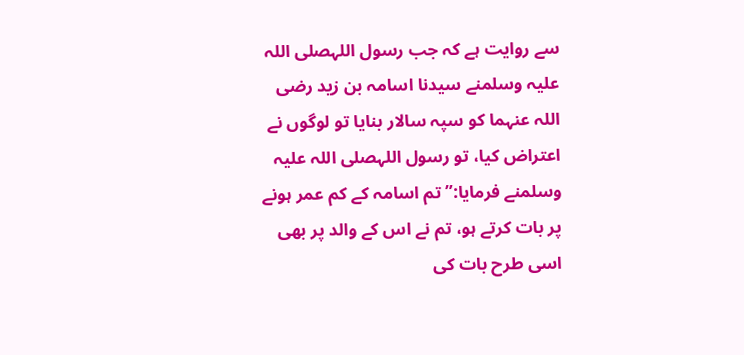سے روایت ہے کہ جب رسول اللہصلی اللہ علیہ وسلمنے سیدنا اسامہ بن زید رضی اللہ عنہما کو سپہ سالار بنایا تو لوگوں نے اعتراض کیا، تو رسول اللہصلی اللہ علیہ وسلمنے فرمایا:”تم اسامہ کے کم عمر ہونے پر بات کرتے ہو، تم نے اس کے والد پر بھی اسی طرح بات کی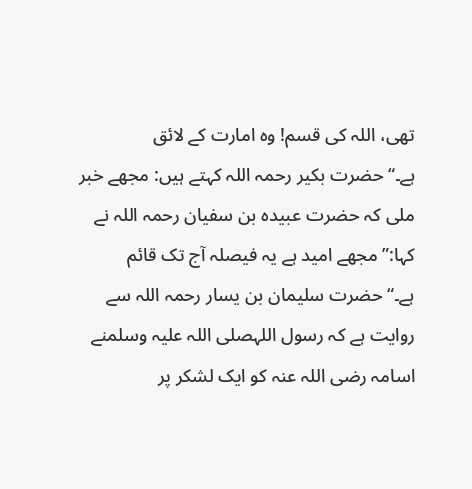تھی، اللہ کی قسم! وہ امارت کے لائق ہے۔“حضرت بکیر رحمہ اللہ کہتے ہیں: مجھے خبر ملی کہ حضرت عبیدہ بن سفیان رحمہ اللہ نے کہا:”مجھے امید ہے یہ فیصلہ آج تک قائم ہے۔“حضرت سلیمان بن یسار رحمہ اللہ سے روایت ہے کہ رسول اللہصلی اللہ علیہ وسلمنے اسامہ رضی اللہ عنہ کو ایک لشکر پر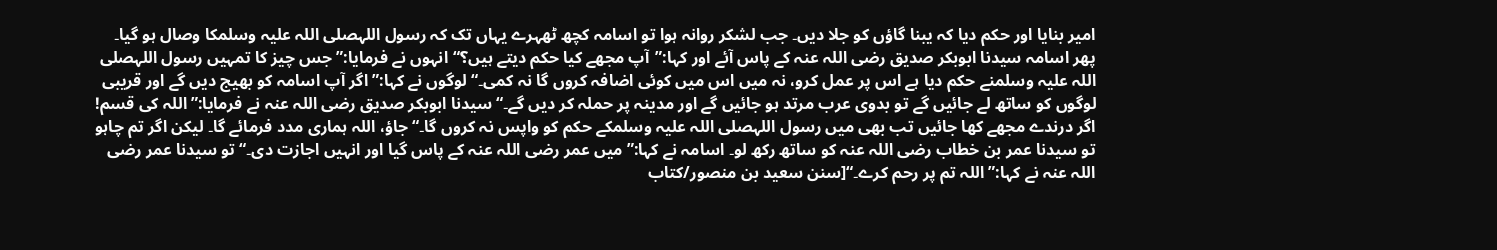امیر بنایا اور حکم دیا کہ یبنا گاؤں کو جلا دیں۔ جب لشکر روانہ ہوا تو اسامہ کچھ ٹھہرے یہاں تک کہ رسول اللہصلی اللہ علیہ وسلمکا وصال ہو گیا۔ پھر اسامہ سیدنا ابوبکر صدیق رضی اللہ عنہ کے پاس آئے اور کہا:”آپ مجھے کیا حکم دیتے ہیں؟“انہوں نے فرمایا:”جس چیز کا تمہیں رسول اللہصلی اللہ علیہ وسلمنے حکم دیا ہے اس پر عمل کرو، نہ میں اس میں کوئی اضافہ کروں گا نہ کمی۔“لوگوں نے کہا:”اگر آپ اسامہ کو بھیج دیں گے اور قریبی لوگوں کو ساتھ لے جائیں گے تو بدوی عرب مرتد ہو جائیں گے اور مدینہ پر حملہ کر دیں گے۔“سیدنا ابوبکر صدیق رضی اللہ عنہ نے فرمایا:”اللہ کی قسم! اگر درندے مجھے کھا جائیں تب بھی میں رسول اللہصلی اللہ علیہ وسلمکے حکم کو واپس نہ کروں گا۔“جاؤ، اللہ ہماری مدد فرمائے گا۔ لیکن اگر تم چاہو تو سیدنا عمر بن خطاب رضی اللہ عنہ کو ساتھ رکھ لو۔ اسامہ نے کہا:”میں عمر رضی اللہ عنہ کے پاس گیا اور انہیں اجازت دی۔“تو سیدنا عمر رضی اللہ عنہ نے کہا:”اللہ تم پر رحم کرے۔“[سنن سعید بن منصور/كتاب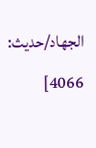الجهاد/حدیث: 4066]